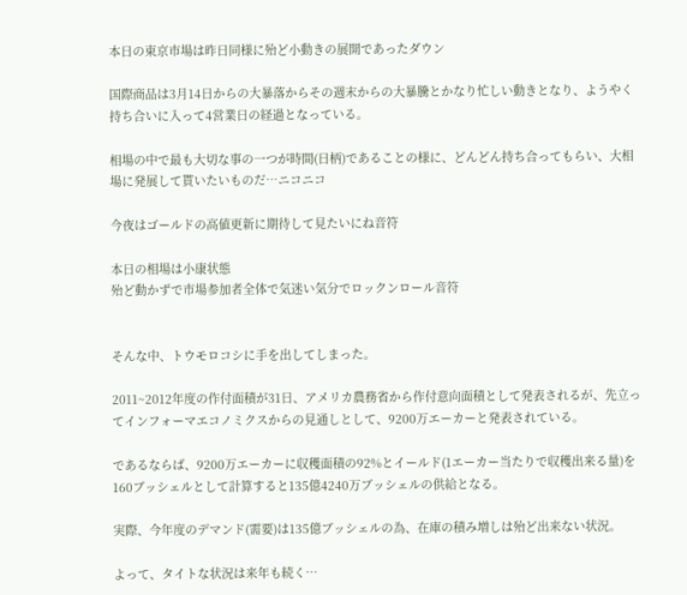本日の東京市場は昨日同様に殆ど小動きの展開であったダウン

国際商品は3月14日からの大暴落からその週末からの大暴騰とかなり忙しい動きとなり、ようやく持ち合いに入って4営業日の経過となっている。

相場の中で最も大切な事の一つが時間(日柄)であることの様に、どんどん持ち合ってもらい、大相場に発展して貰いたいものだ…ニコニコ

今夜はゴールドの高値更新に期待して見たいにね音符

本日の相場は小康状態
殆ど動かずで市場参加者全体で気迷い気分でロックンロール音符


そんな中、トウモロコシに手を出してしまった。

2011~2012年度の作付面積が31日、アメリカ農務省から作付意向面積として発表されるが、先立ってインフォーマエコノミクスからの見通しとして、9200万エーカーと発表されている。

であるならば、9200万エーカーに収穫面積の92%とイールド(1エーカー当たりで収穫出来る量)を160ブッシェルとして計算すると135億4240万ブッシェルの供給となる。

実際、今年度のデマンド(需要)は135億ブッシェルの為、在庫の積み増しは殆ど出来ない状況。

よって、タイトな状況は来年も続く…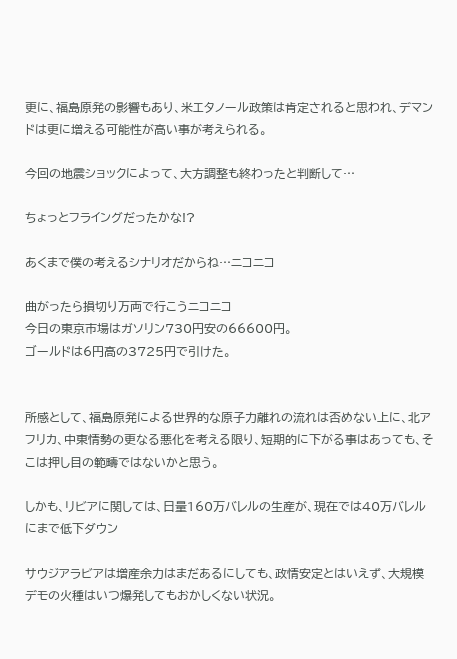更に、福島原発の影響もあり、米エタノール政策は肯定されると思われ、デマンドは更に増える可能性が高い事が考えられる。

今回の地震ショックによって、大方調整も終わったと判断して…

ちょっとフライングだったかな!?

あくまで僕の考えるシナリオだからね…ニコニコ

曲がったら損切り万両で行こうニコニコ
今日の東京市場はガソリン730円安の66600円。
ゴールドは6円高の3725円で引けた。


所感として、福島原発による世界的な原子力離れの流れは否めない上に、北アフリカ、中東情勢の更なる悪化を考える限り、短期的に下がる事はあっても、そこは押し目の範疇ではないかと思う。

しかも、リビアに関しては、日量160万バレルの生産が、現在では40万バレルにまで低下ダウン

サウジアラビアは増産余力はまだあるにしても、政情安定とはいえず、大規模デモの火種はいつ爆発してもおかしくない状況。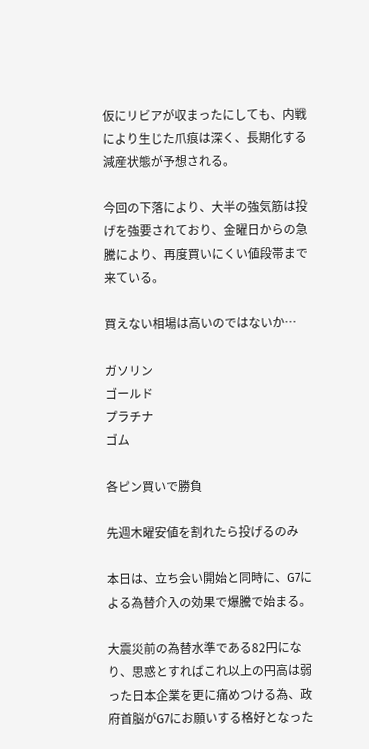仮にリビアが収まったにしても、内戦により生じた爪痕は深く、長期化する減産状態が予想される。

今回の下落により、大半の強気筋は投げを強要されており、金曜日からの急騰により、再度買いにくい値段帯まで来ている。

買えない相場は高いのではないか…

ガソリン
ゴールド
プラチナ
ゴム

各ピン買いで勝負

先週木曜安値を割れたら投げるのみ

本日は、立ち会い開始と同時に、G7による為替介入の効果で爆騰で始まる。

大震災前の為替水準である82円になり、思惑とすればこれ以上の円高は弱った日本企業を更に痛めつける為、政府首脳がG7にお願いする格好となった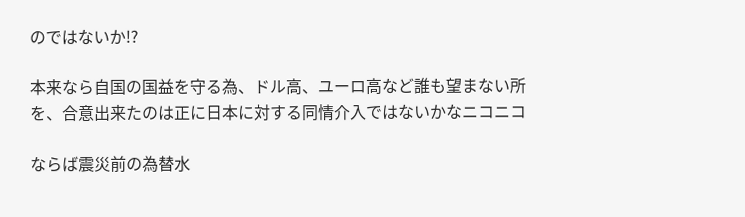のではないか!?

本来なら自国の国益を守る為、ドル高、ユーロ高など誰も望まない所を、合意出来たのは正に日本に対する同情介入ではないかなニコニコ

ならば震災前の為替水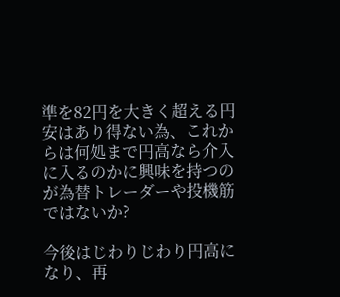準を82円を大きく超える円安はあり得ない為、これからは何処まで円高なら介入に入るのかに興味を持つのが為替トレーダーや投機筋ではないか?

今後はじわりじわり円高になり、再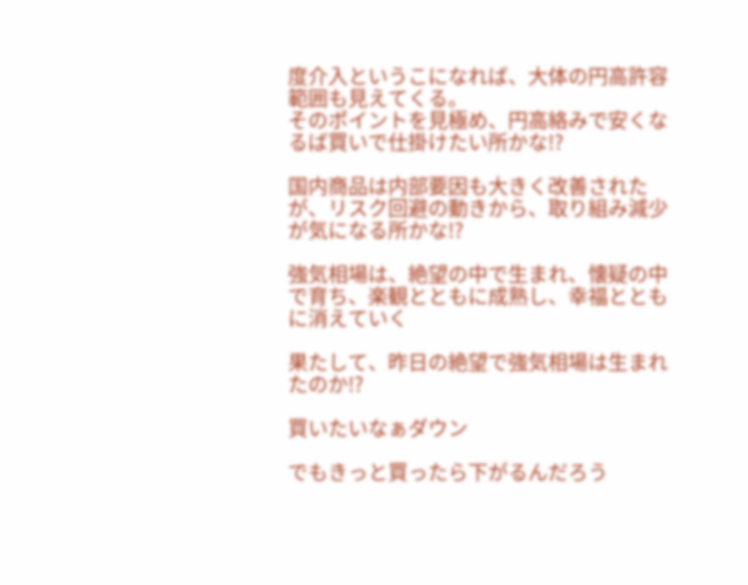度介入というこになれば、大体の円高許容範囲も見えてくる。
そのポイントを見極め、円高絡みで安くなるば買いで仕掛けたい所かな!?

国内商品は内部要因も大きく改善されたが、リスク回避の動きから、取り組み減少が気になる所かな!?

強気相場は、絶望の中で生まれ、懐疑の中で育ち、楽観とともに成熟し、幸福とともに消えていく

果たして、昨日の絶望で強気相場は生まれたのか!?

買いたいなぁダウン

でもきっと買ったら下がるんだろう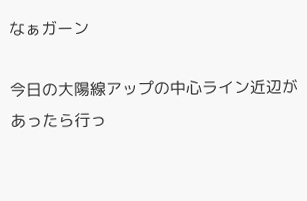なぁガーン

今日の大陽線アップの中心ライン近辺があったら行っ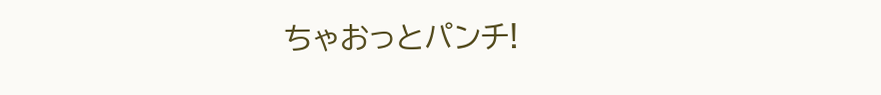ちゃおっとパンチ!